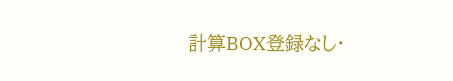計算BOX登録なし・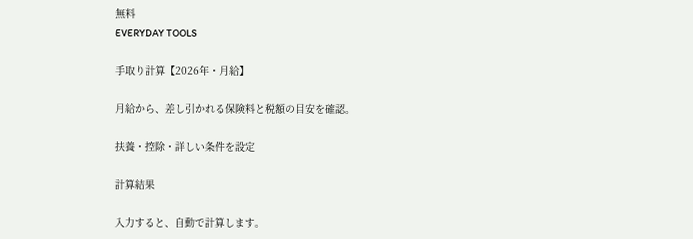無料
EVERYDAY TOOLS

手取り計算【2026年・月給】

月給から、差し引かれる保険料と税額の目安を確認。

扶養・控除・詳しい条件を設定

計算結果

入力すると、自動で計算します。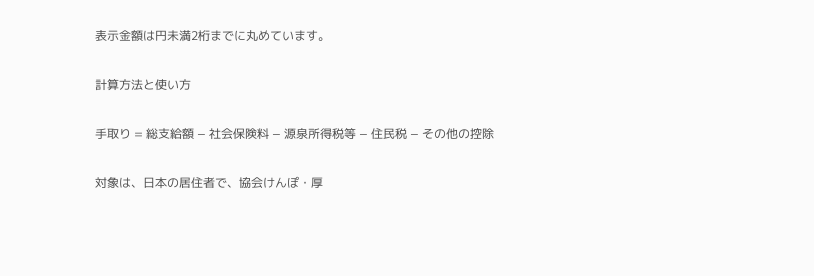表示金額は円未満2桁までに丸めています。

計算方法と使い方

手取り = 総支給額 − 社会保険料 − 源泉所得税等 − 住民税 − その他の控除

対象は、日本の居住者で、協会けんぽ・厚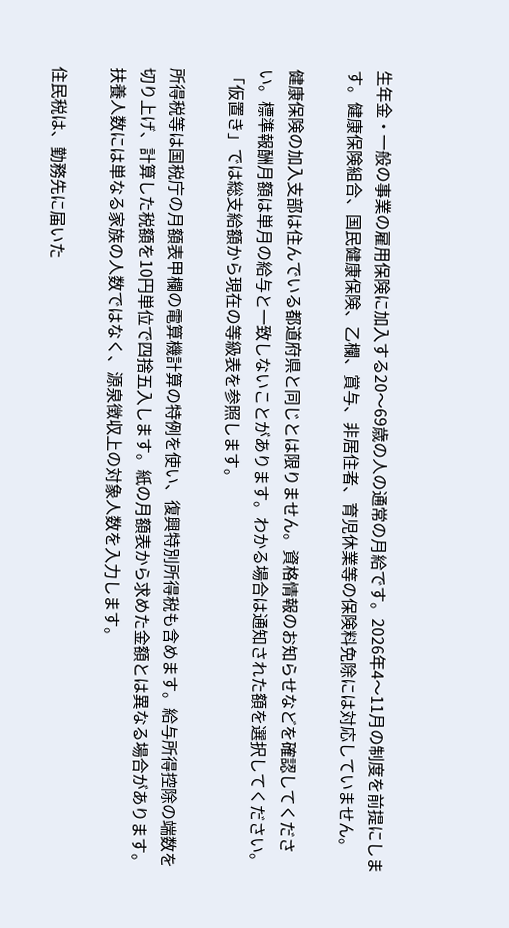生年金・一般の事業の雇用保険に加入する20〜69歳の人の通常の月給です。2026年4〜11月の制度を前提にします。健康保険組合、国民健康保険、乙欄、賞与、非居住者、育児休業等の保険料免除には対応していません。

健康保険の加入支部は住んでいる都道府県と同じとは限りません。資格情報のお知らせなどを確認してください。標準報酬月額は単月の給与と一致しないことがあります。わかる場合は通知された額を選択してください。「仮置き」では総支給額から現在の等級表を参照します。

所得税等は国税庁の月額表甲欄の電算機計算の特例を使い、復興特別所得税も含めます。給与所得控除の端数を切り上げ、計算した税額を10円単位で四捨五入します。紙の月額表から求めた金額とは異なる場合があります。扶養人数には単なる家族の人数ではなく、源泉徴収上の対象人数を入力します。

住民税は、勤務先に届いた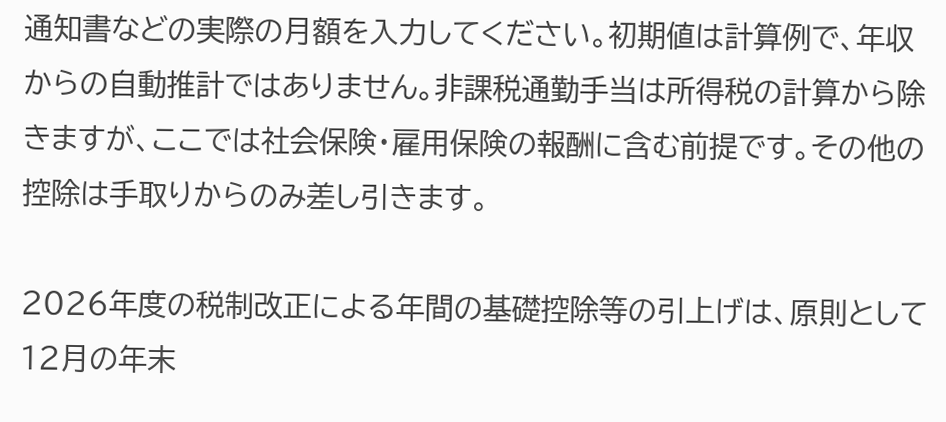通知書などの実際の月額を入力してください。初期値は計算例で、年収からの自動推計ではありません。非課税通勤手当は所得税の計算から除きますが、ここでは社会保険・雇用保険の報酬に含む前提です。その他の控除は手取りからのみ差し引きます。

2026年度の税制改正による年間の基礎控除等の引上げは、原則として12月の年末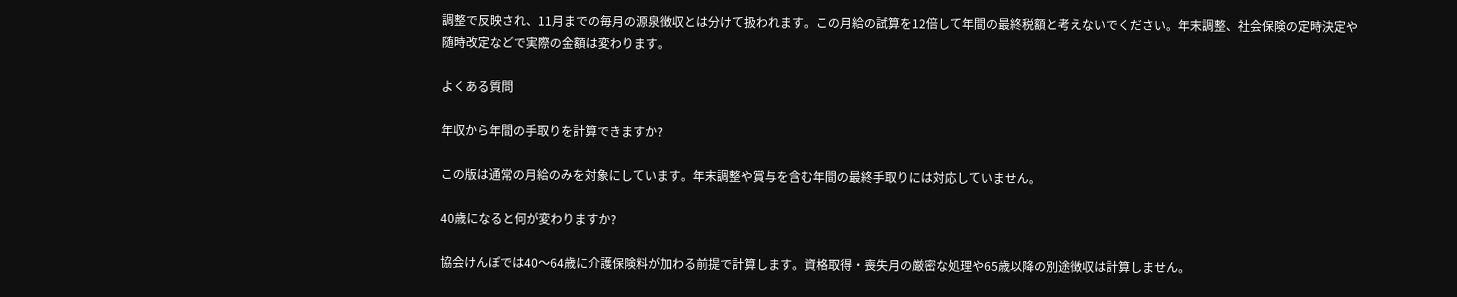調整で反映され、11月までの毎月の源泉徴収とは分けて扱われます。この月給の試算を12倍して年間の最終税額と考えないでください。年末調整、社会保険の定時決定や随時改定などで実際の金額は変わります。

よくある質問

年収から年間の手取りを計算できますか?

この版は通常の月給のみを対象にしています。年末調整や賞与を含む年間の最終手取りには対応していません。

40歳になると何が変わりますか?

協会けんぽでは40〜64歳に介護保険料が加わる前提で計算します。資格取得・喪失月の厳密な処理や65歳以降の別途徴収は計算しません。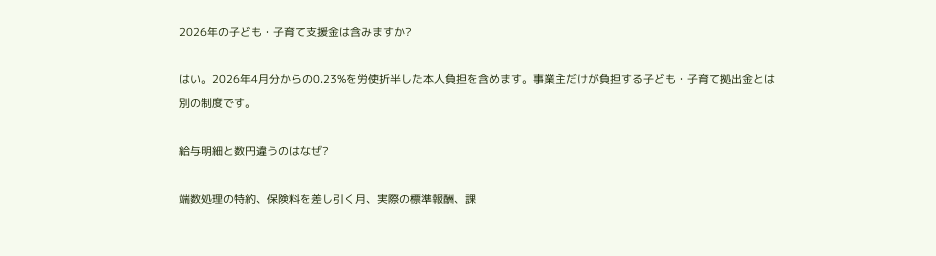2026年の子ども・子育て支援金は含みますか?

はい。2026年4月分からの0.23%を労使折半した本人負担を含めます。事業主だけが負担する子ども・子育て拠出金とは別の制度です。

給与明細と数円違うのはなぜ?

端数処理の特約、保険料を差し引く月、実際の標準報酬、課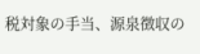税対象の手当、源泉徴収の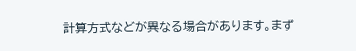計算方式などが異なる場合があります。まず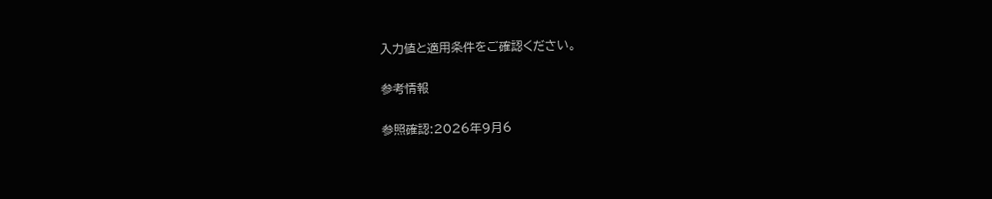入力値と適用条件をご確認ください。

参考情報

参照確認:2026年9月6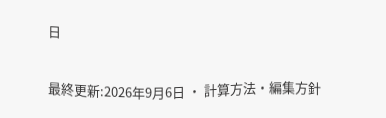日

最終更新:2026年9月6日 ・ 計算方法・編集方針